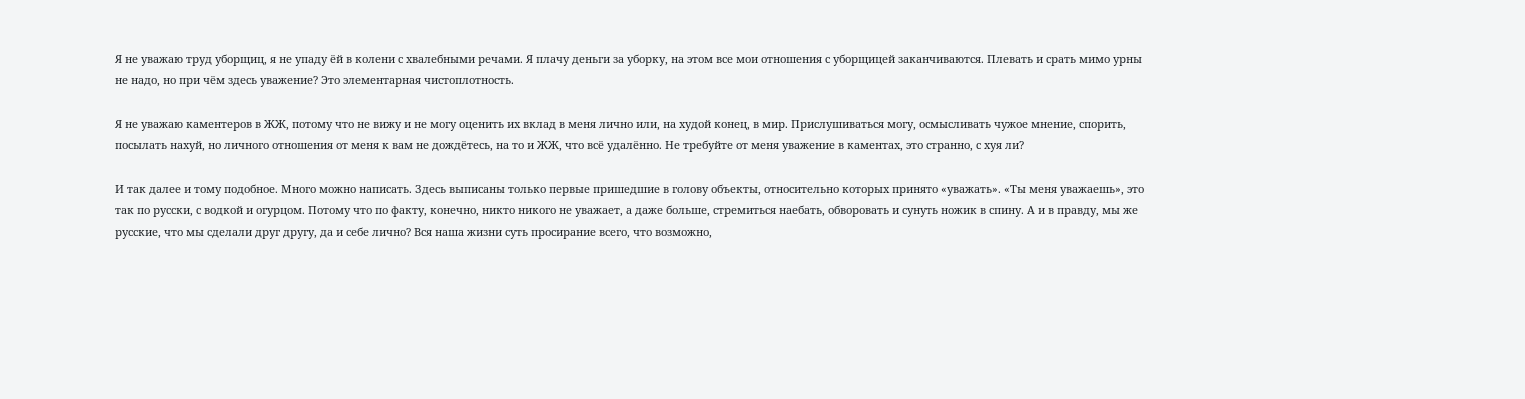Я не уважаю труд уборщиц, я не упаду ёй в колени с хвалебными речами. Я плачу деньги за уборку, на этом все мои отношения с уборщицей заканчиваются. Плевать и срать мимо урны не надо, но при чём здесь уважение? Это элементарная чистоплотность.

Я не уважаю каментеров в ЖЖ, потому что не вижу и не могу оценить их вклад в меня лично или, на худой конец, в мир. Прислушиваться могу, осмысливать чужое мнение, спорить, посылать нахуй, но личного отношения от меня к вам не дождётесь, на то и ЖЖ, что всё удалённо. Не требуйте от меня уважение в каментах, это странно, с хуя ли?

И так далее и тому подобное. Много можно написать. Здесь выписаны только первые пришедшие в голову объекты, относительно которых принято «уважать». «Ты меня уважаешь», это так по русски, с водкой и огурцом. Потому что по факту, конечно, никто никого не уважает, а даже больше, стремиться наебать, обворовать и сунуть ножик в спину. А и в правду, мы же русские, что мы сделали друг другу, да и себе лично? Вся наша жизни суть просирание всего, что возможно,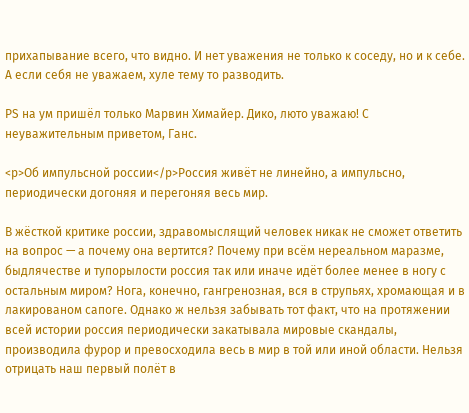прихапывание всего, что видно. И нет уважения не только к соседу, но и к себе. А если себя не уважаем, хуле тему то разводить.

PS на ум пришёл только Марвин Химайер. Дико, люто уважаю! С неуважительным приветом, Ганс.

<p>Об импульсной россии</p>Россия живёт не линейно, а импульсно, периодически догоняя и перегоняя весь мир.

В жёсткой критике россии, здравомыслящий человек никак не сможет ответить на вопрос — а почему она вертится? Почему при всём нереальном маразме, быдлячестве и тупорылости россия так или иначе идёт более менее в ногу с остальным миром? Нога, конечно, гангренозная, вся в струпьях, хромающая и в лакированом сапоге. Однако ж нельзя забывать тот факт, что на протяжении всей истории россия периодически закатывала мировые скандалы, производила фурор и превосходила весь в мир в той или иной области. Нельзя отрицать наш первый полёт в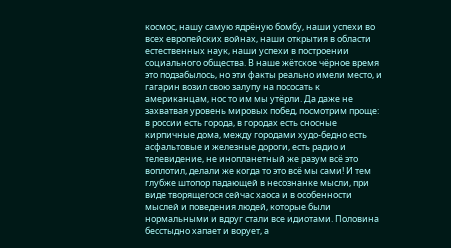космос, нашу самую ядрёную бомбу, наши успехи во всех европейских войнах, наши открытия в области естественных наук, наши успехи в построении социального общества. В наше жётское чёрное время это подзабылось, но эти факты реально имели место, и гагарин возил свою залупу на пососать к американцам, нос то им мы утёрли. Да даже не захватвая уровень мировых побед, посмотрим проще: в россии есть города, в городах есть сносные кирпичные дома, между городами худо-бедно есть асфальтовые и железные дороги, есть радио и телевидение, не инопланетный же разум всё это воплотил, делали же когда то это всё мы сами! И тем глубже штопор падающей в несознанке мысли, при виде творящегося сейчас хаоса и в особенности мыслей и поведения людей, которые были нормальными и вдруг стали все идиотами. Половина бесстыдно хапает и ворует, а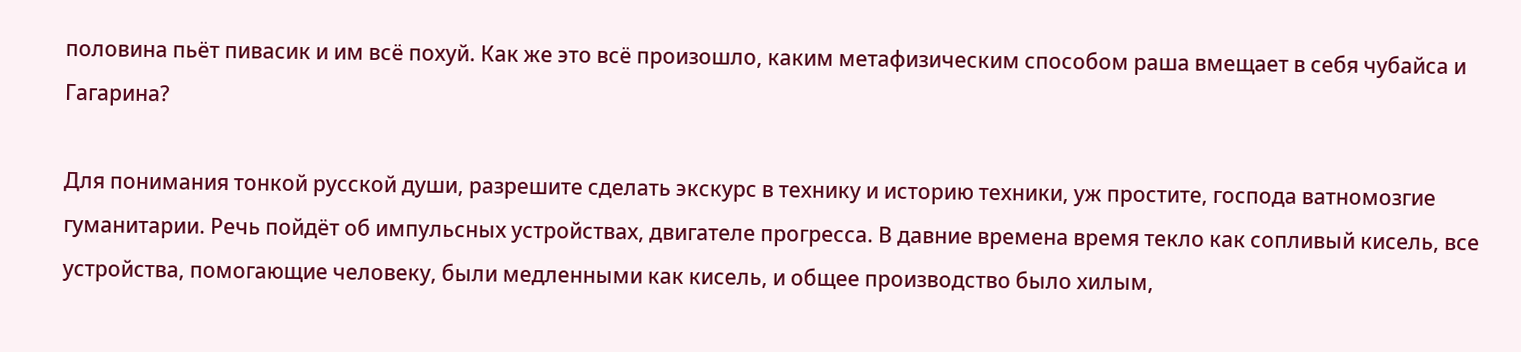половина пьёт пивасик и им всё похуй. Как же это всё произошло, каким метафизическим способом раша вмещает в себя чубайса и Гагарина?

Для понимания тонкой русской души, разрешите сделать экскурс в технику и историю техники, уж простите, господа ватномозгие гуманитарии. Речь пойдёт об импульсных устройствах, двигателе прогресса. В давние времена время текло как сопливый кисель, все устройства, помогающие человеку, были медленными как кисель, и общее производство было хилым,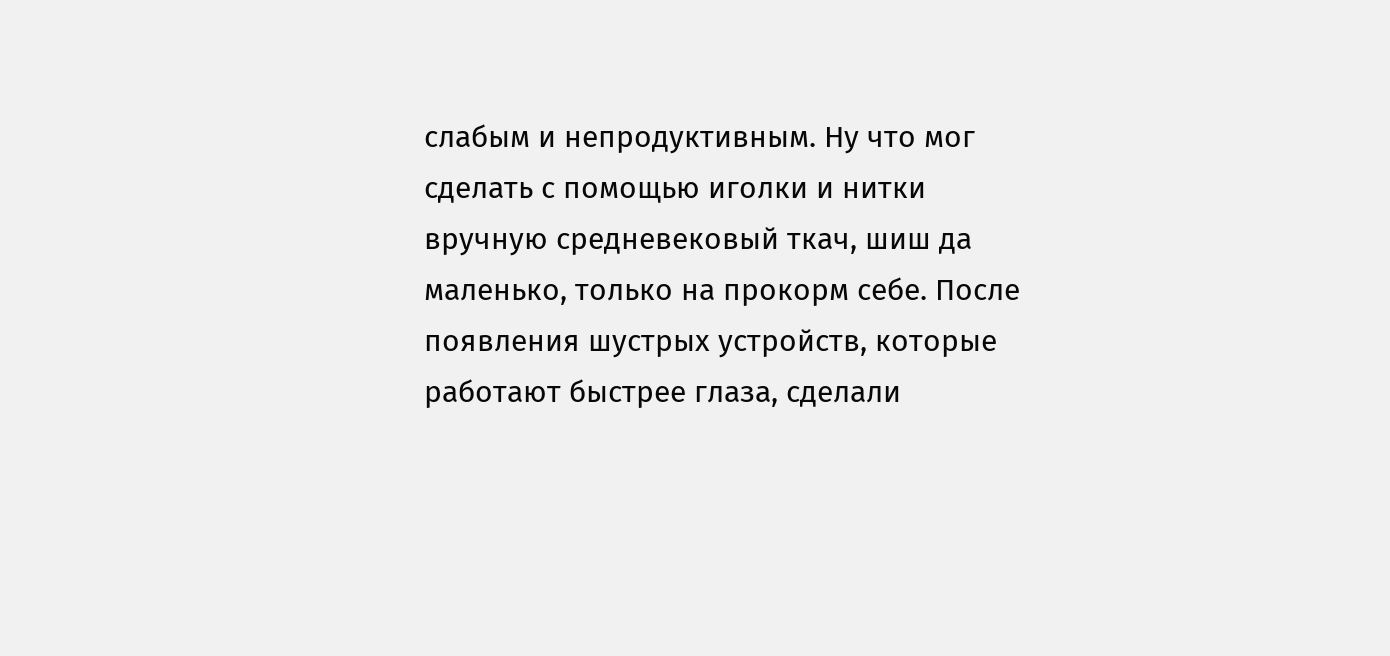слабым и непродуктивным. Ну что мог сделать с помощью иголки и нитки вручную средневековый ткач, шиш да маленько, только на прокорм себе. После появления шустрых устройств, которые работают быстрее глаза, сделали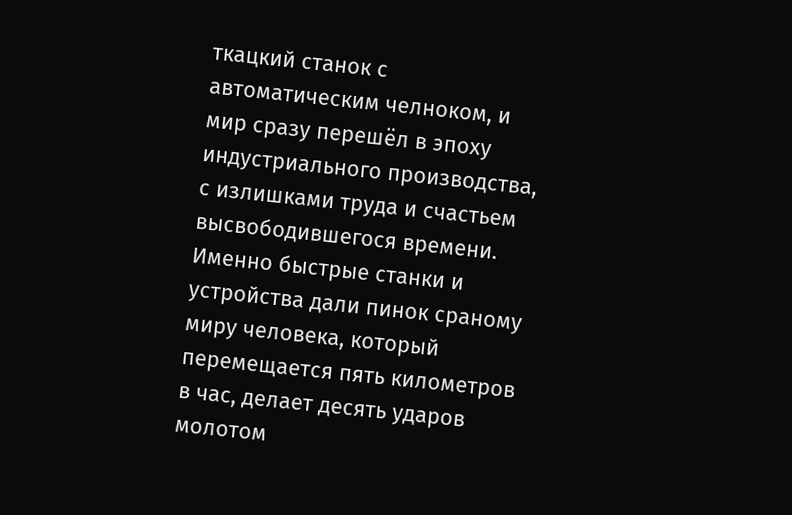ткацкий станок с автоматическим челноком, и мир сразу перешёл в эпоху индустриального производства, с излишками труда и счастьем высвободившегося времени. Именно быстрые станки и устройства дали пинок сраному миру человека, который перемещается пять километров в час, делает десять ударов молотом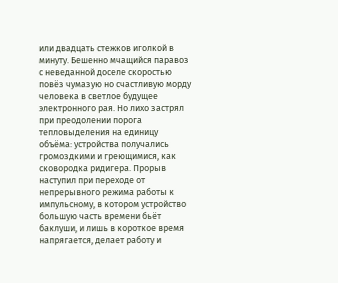или двадцать стежков иголкой в минуту. Бешенно мчащийся паравоз с неведанной доселе скоростью повёз чумазую но счастливую морду человека в светлое будущее электронного рая. Но лихо застрял при преодолении порога тепловыделения на единицу объёма: устройства получались громоздкими и греющимися, как сковородка ридигера. Прорыв наступил при переходе от непрерывного режима работы к импульсному, в котором устройство большую часть времени бьёт баклуши, и лишь в короткое время напрягается, делает работу и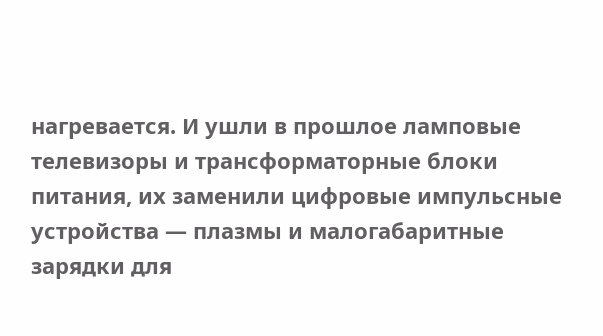нагревается. И ушли в прошлое ламповые телевизоры и трансформаторные блоки питания, их заменили цифровые импульсные устройства — плазмы и малогабаритные зарядки для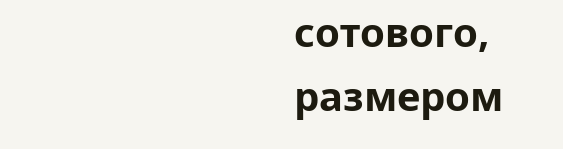сотового, размером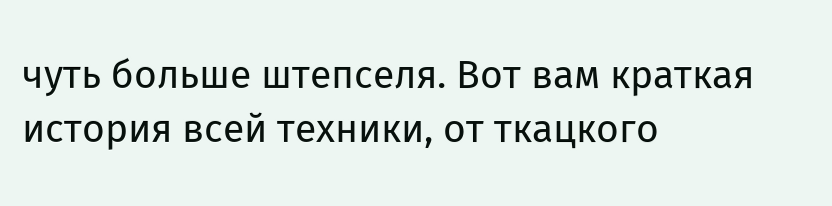чуть больше штепселя. Вот вам краткая история всей техники, от ткацкого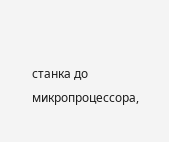станка до микропроцессора,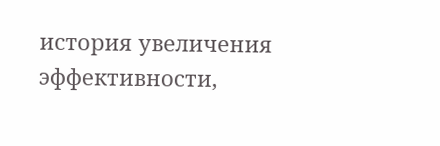история увеличения эффективности,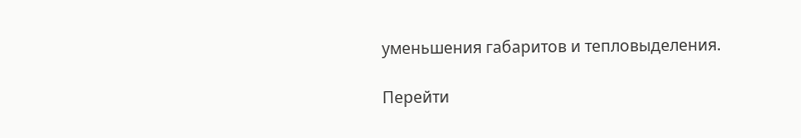уменьшения габаритов и тепловыделения.

Перейти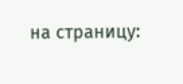на страницу: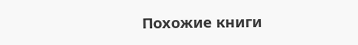Похожие книги